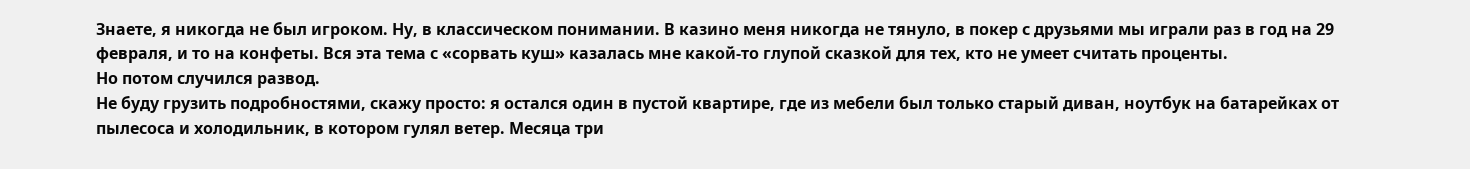Знаете, я никогда не был игроком. Ну, в классическом понимании. В казино меня никогда не тянуло, в покер с друзьями мы играли раз в год на 29 февраля, и то на конфеты. Вся эта тема с «сорвать куш» казалась мне какой-то глупой сказкой для тех, кто не умеет считать проценты.
Но потом случился развод.
Не буду грузить подробностями, скажу просто: я остался один в пустой квартире, где из мебели был только старый диван, ноутбук на батарейках от пылесоса и холодильник, в котором гулял ветер. Месяца три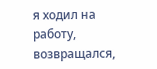я ходил на работу, возвращался,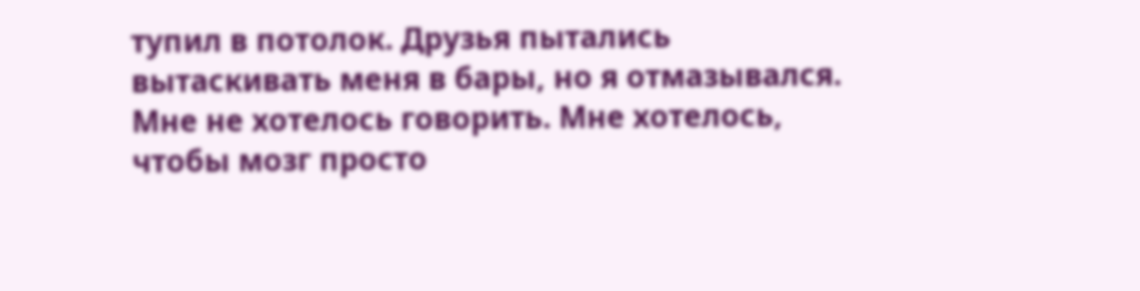тупил в потолок. Друзья пытались вытаскивать меня в бары, но я отмазывался. Мне не хотелось говорить. Мне хотелось, чтобы мозг просто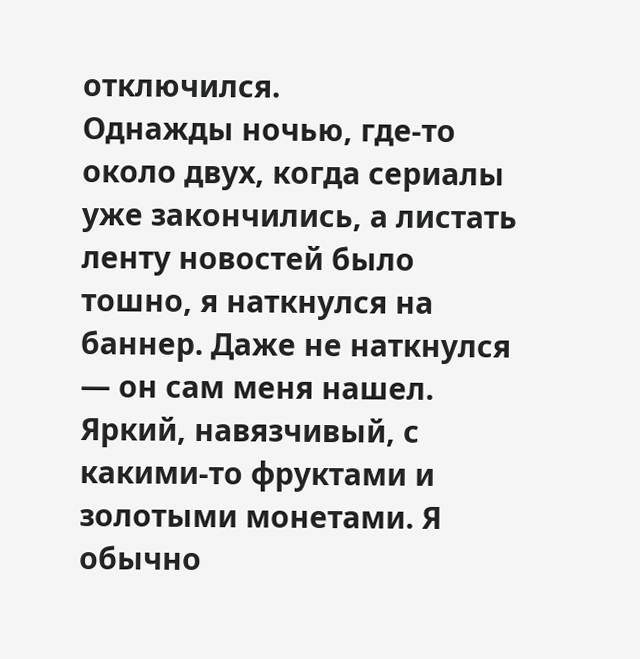отключился.
Однажды ночью, где-то около двух, когда сериалы уже закончились, а листать ленту новостей было тошно, я наткнулся на баннер. Даже не наткнулся — он сам меня нашел. Яркий, навязчивый, с какими-то фруктами и золотыми монетами. Я обычно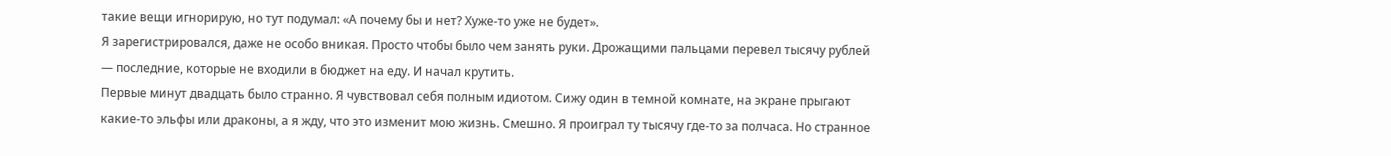такие вещи игнорирую, но тут подумал: «А почему бы и нет? Хуже-то уже не будет».
Я зарегистрировался, даже не особо вникая. Просто чтобы было чем занять руки. Дрожащими пальцами перевел тысячу рублей — последние, которые не входили в бюджет на еду. И начал крутить.
Первые минут двадцать было странно. Я чувствовал себя полным идиотом. Сижу один в темной комнате, на экране прыгают какие-то эльфы или драконы, а я жду, что это изменит мою жизнь. Смешно. Я проиграл ту тысячу где-то за полчаса. Но странное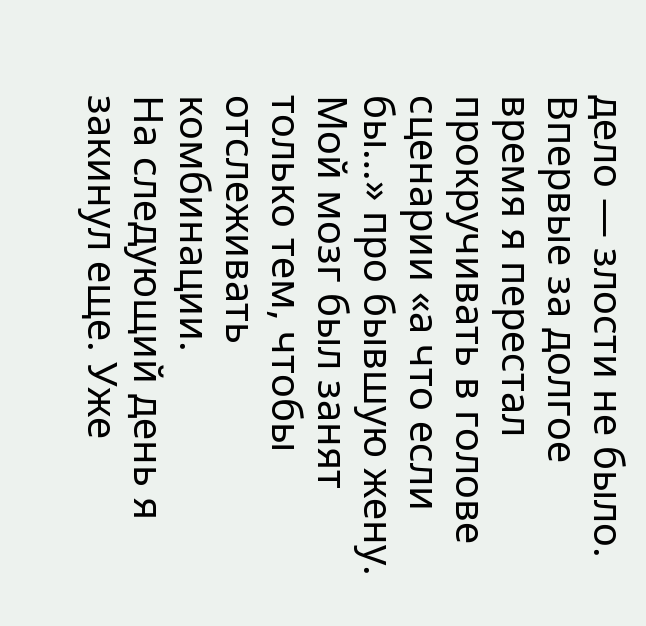дело — злости не было. Впервые за долгое время я перестал прокручивать в голове сценарии «а что если бы…» про бывшую жену. Мой мозг был занят только тем, чтобы отслеживать комбинации.
На следующий день я закинул еще. Уже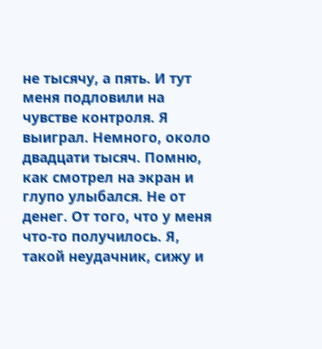не тысячу, а пять. И тут меня подловили на чувстве контроля. Я выиграл. Немного, около двадцати тысяч. Помню, как смотрел на экран и глупо улыбался. Не от денег. От того, что у меня что-то получилось. Я, такой неудачник, сижу и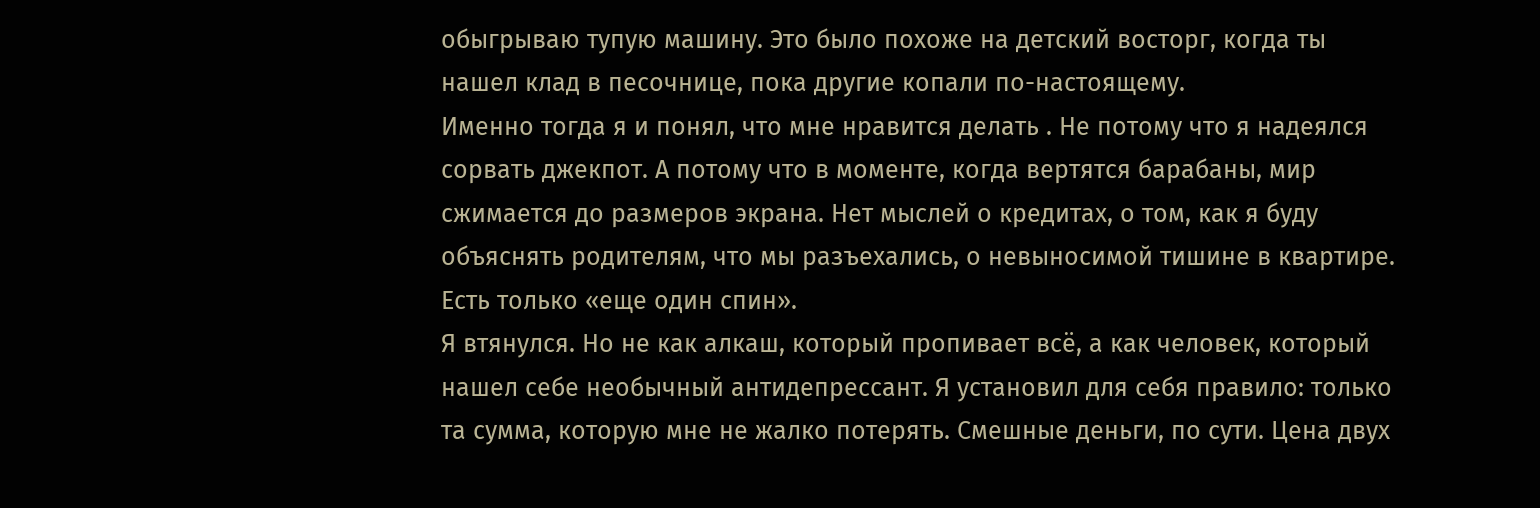обыгрываю тупую машину. Это было похоже на детский восторг, когда ты нашел клад в песочнице, пока другие копали по-настоящему.
Именно тогда я и понял, что мне нравится делать . Не потому что я надеялся сорвать джекпот. А потому что в моменте, когда вертятся барабаны, мир сжимается до размеров экрана. Нет мыслей о кредитах, о том, как я буду объяснять родителям, что мы разъехались, о невыносимой тишине в квартире. Есть только «еще один спин».
Я втянулся. Но не как алкаш, который пропивает всё, а как человек, который нашел себе необычный антидепрессант. Я установил для себя правило: только та сумма, которую мне не жалко потерять. Смешные деньги, по сути. Цена двух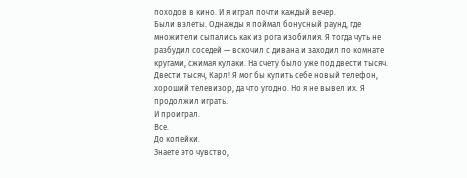походов в кино. И я играл почти каждый вечер.
Были взлеты. Однажды я поймал бонусный раунд, где множители сыпались как из рога изобилия. Я тогда чуть не разбудил соседей — вскочил с дивана и заходил по комнате кругами, сжимая кулаки. На счету было уже под двести тысяч. Двести тысяч, Карл! Я мог бы купить себе новый телефон, хороший телевизор, да что угодно. Но я не вывел их. Я продолжил играть.
И проиграл.
Все.
До копейки.
Знаете это чувство,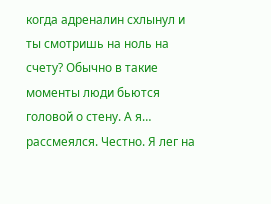когда адреналин схлынул и ты смотришь на ноль на счету? Обычно в такие моменты люди бьются головой о стену. А я… рассмеялся. Честно. Я лег на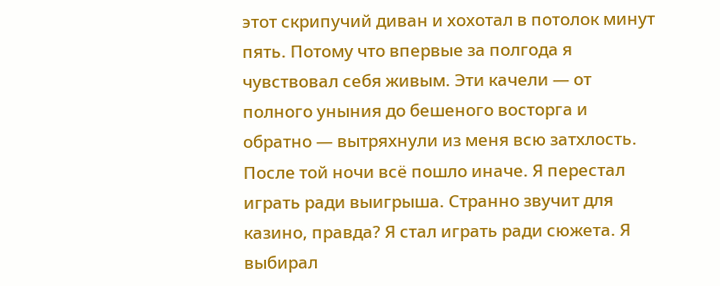этот скрипучий диван и хохотал в потолок минут пять. Потому что впервые за полгода я чувствовал себя живым. Эти качели — от полного уныния до бешеного восторга и обратно — вытряхнули из меня всю затхлость.
После той ночи всё пошло иначе. Я перестал играть ради выигрыша. Странно звучит для казино, правда? Я стал играть ради сюжета. Я выбирал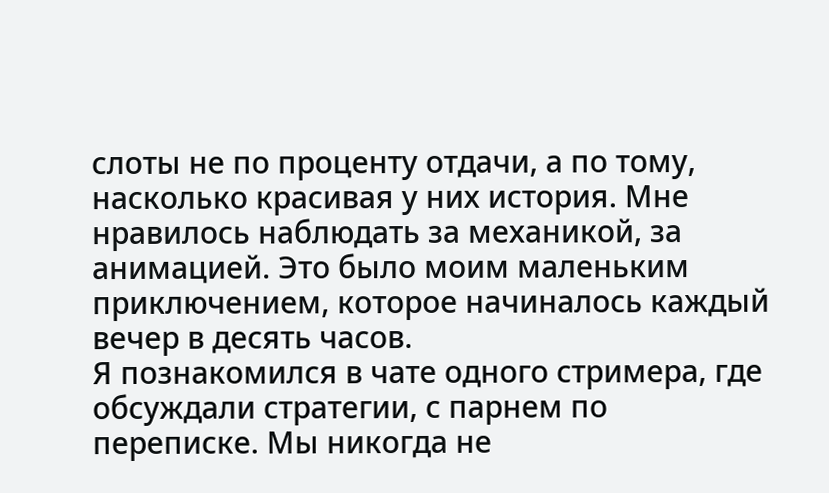слоты не по проценту отдачи, а по тому, насколько красивая у них история. Мне нравилось наблюдать за механикой, за анимацией. Это было моим маленьким приключением, которое начиналось каждый вечер в десять часов.
Я познакомился в чате одного стримера, где обсуждали стратегии, с парнем по переписке. Мы никогда не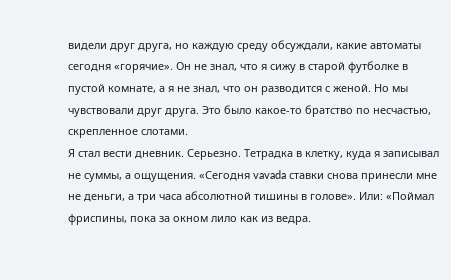видели друг друга, но каждую среду обсуждали, какие автоматы сегодня «горячие». Он не знал, что я сижу в старой футболке в пустой комнате, а я не знал, что он разводится с женой. Но мы чувствовали друг друга. Это было какое-то братство по несчастью, скрепленное слотами.
Я стал вести дневник. Серьезно. Тетрадка в клетку, куда я записывал не суммы, а ощущения. «Сегодня vavada ставки снова принесли мне не деньги, а три часа абсолютной тишины в голове». Или: «Поймал фриспины, пока за окном лило как из ведра.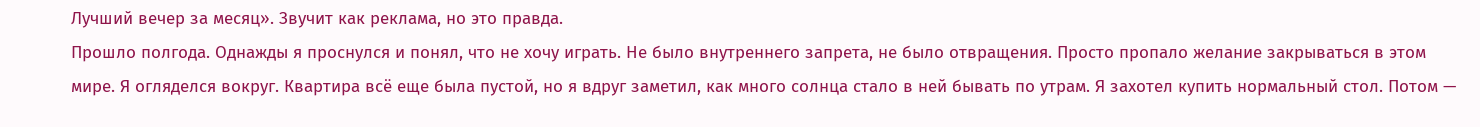Лучший вечер за месяц». Звучит как реклама, но это правда.
Прошло полгода. Однажды я проснулся и понял, что не хочу играть. Не было внутреннего запрета, не было отвращения. Просто пропало желание закрываться в этом мире. Я огляделся вокруг. Квартира всё еще была пустой, но я вдруг заметил, как много солнца стало в ней бывать по утрам. Я захотел купить нормальный стол. Потом —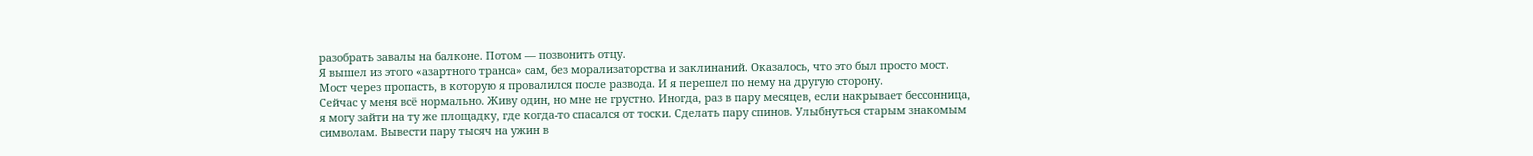разобрать завалы на балконе. Потом — позвонить отцу.
Я вышел из этого «азартного транса» сам, без морализаторства и заклинаний. Оказалось, что это был просто мост. Мост через пропасть, в которую я провалился после развода. И я перешел по нему на другую сторону.
Сейчас у меня всё нормально. Живу один, но мне не грустно. Иногда, раз в пару месяцев, если накрывает бессонница, я могу зайти на ту же площадку, где когда-то спасался от тоски. Сделать пару спинов. Улыбнуться старым знакомым символам. Вывести пару тысяч на ужин в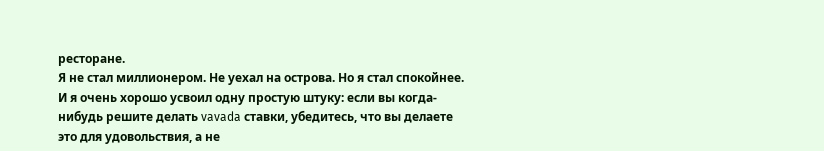ресторане.
Я не стал миллионером. Не уехал на острова. Но я стал спокойнее. И я очень хорошо усвоил одну простую штуку: если вы когда-нибудь решите делать vavada ставки, убедитесь, что вы делаете это для удовольствия, а не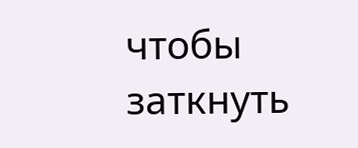чтобы заткнуть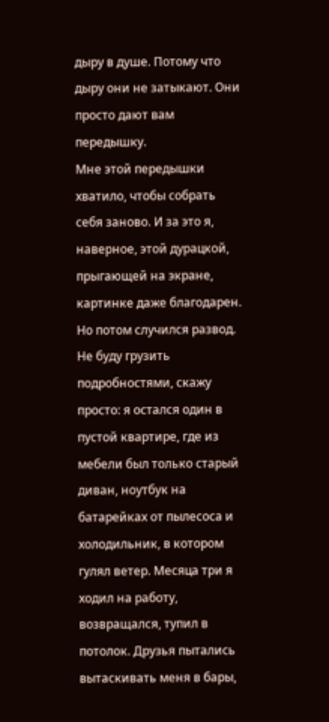дыру в душе. Потому что дыру они не затыкают. Они просто дают вам передышку.
Мне этой передышки хватило, чтобы собрать себя заново. И за это я, наверное, этой дурацкой, прыгающей на экране, картинке даже благодарен.
Но потом случился развод.
Не буду грузить подробностями, скажу просто: я остался один в пустой квартире, где из мебели был только старый диван, ноутбук на батарейках от пылесоса и холодильник, в котором гулял ветер. Месяца три я ходил на работу, возвращался, тупил в потолок. Друзья пытались вытаскивать меня в бары,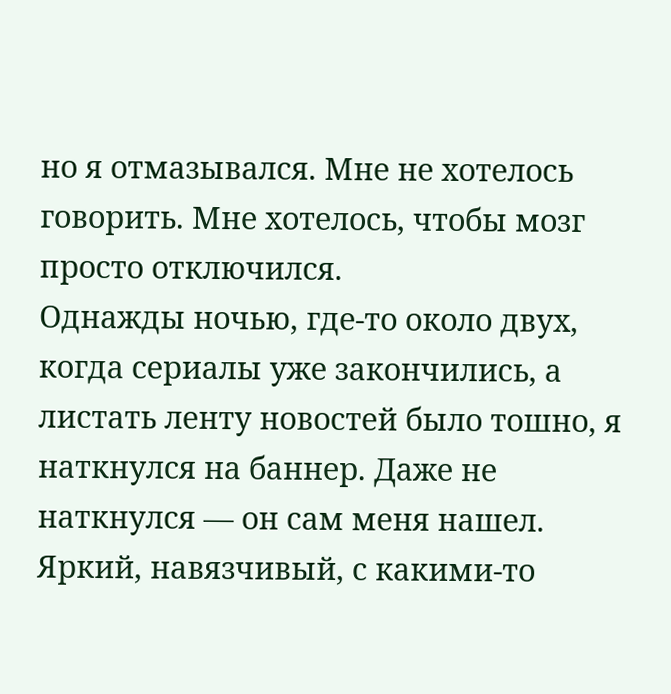но я отмазывался. Мне не хотелось говорить. Мне хотелось, чтобы мозг просто отключился.
Однажды ночью, где-то около двух, когда сериалы уже закончились, а листать ленту новостей было тошно, я наткнулся на баннер. Даже не наткнулся — он сам меня нашел. Яркий, навязчивый, с какими-то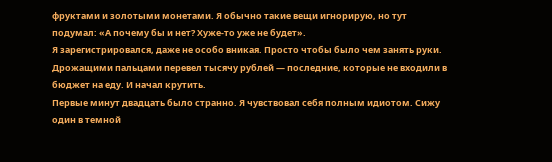фруктами и золотыми монетами. Я обычно такие вещи игнорирую, но тут подумал: «А почему бы и нет? Хуже-то уже не будет».
Я зарегистрировался, даже не особо вникая. Просто чтобы было чем занять руки. Дрожащими пальцами перевел тысячу рублей — последние, которые не входили в бюджет на еду. И начал крутить.
Первые минут двадцать было странно. Я чувствовал себя полным идиотом. Сижу один в темной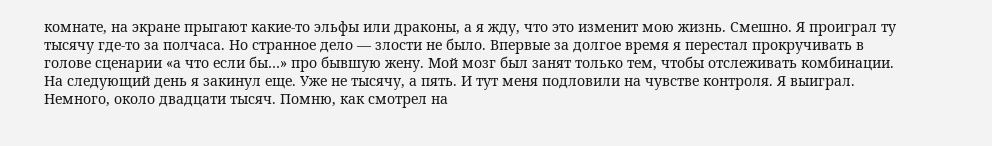комнате, на экране прыгают какие-то эльфы или драконы, а я жду, что это изменит мою жизнь. Смешно. Я проиграл ту тысячу где-то за полчаса. Но странное дело — злости не было. Впервые за долгое время я перестал прокручивать в голове сценарии «а что если бы…» про бывшую жену. Мой мозг был занят только тем, чтобы отслеживать комбинации.
На следующий день я закинул еще. Уже не тысячу, а пять. И тут меня подловили на чувстве контроля. Я выиграл. Немного, около двадцати тысяч. Помню, как смотрел на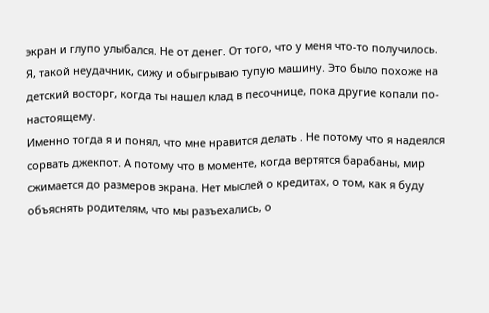экран и глупо улыбался. Не от денег. От того, что у меня что-то получилось. Я, такой неудачник, сижу и обыгрываю тупую машину. Это было похоже на детский восторг, когда ты нашел клад в песочнице, пока другие копали по-настоящему.
Именно тогда я и понял, что мне нравится делать . Не потому что я надеялся сорвать джекпот. А потому что в моменте, когда вертятся барабаны, мир сжимается до размеров экрана. Нет мыслей о кредитах, о том, как я буду объяснять родителям, что мы разъехались, о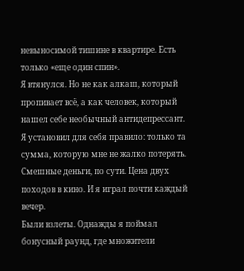невыносимой тишине в квартире. Есть только «еще один спин».
Я втянулся. Но не как алкаш, который пропивает всё, а как человек, который нашел себе необычный антидепрессант. Я установил для себя правило: только та сумма, которую мне не жалко потерять. Смешные деньги, по сути. Цена двух походов в кино. И я играл почти каждый вечер.
Были взлеты. Однажды я поймал бонусный раунд, где множители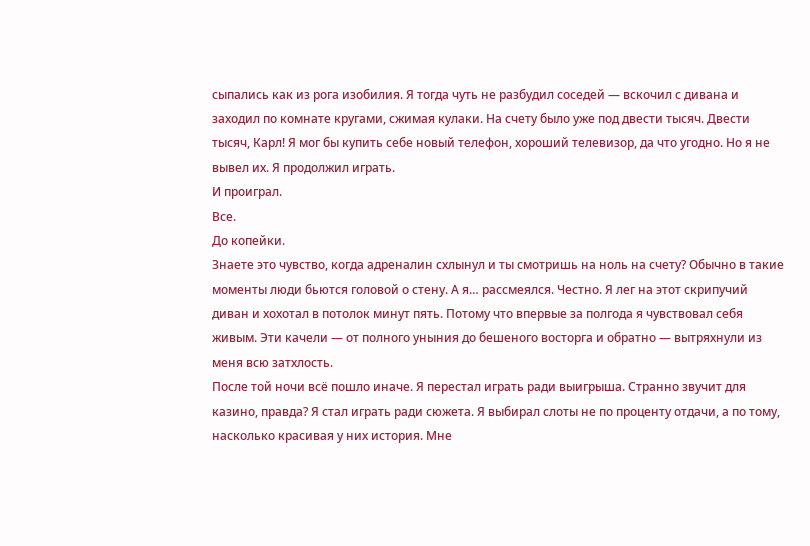сыпались как из рога изобилия. Я тогда чуть не разбудил соседей — вскочил с дивана и заходил по комнате кругами, сжимая кулаки. На счету было уже под двести тысяч. Двести тысяч, Карл! Я мог бы купить себе новый телефон, хороший телевизор, да что угодно. Но я не вывел их. Я продолжил играть.
И проиграл.
Все.
До копейки.
Знаете это чувство, когда адреналин схлынул и ты смотришь на ноль на счету? Обычно в такие моменты люди бьются головой о стену. А я… рассмеялся. Честно. Я лег на этот скрипучий диван и хохотал в потолок минут пять. Потому что впервые за полгода я чувствовал себя живым. Эти качели — от полного уныния до бешеного восторга и обратно — вытряхнули из меня всю затхлость.
После той ночи всё пошло иначе. Я перестал играть ради выигрыша. Странно звучит для казино, правда? Я стал играть ради сюжета. Я выбирал слоты не по проценту отдачи, а по тому, насколько красивая у них история. Мне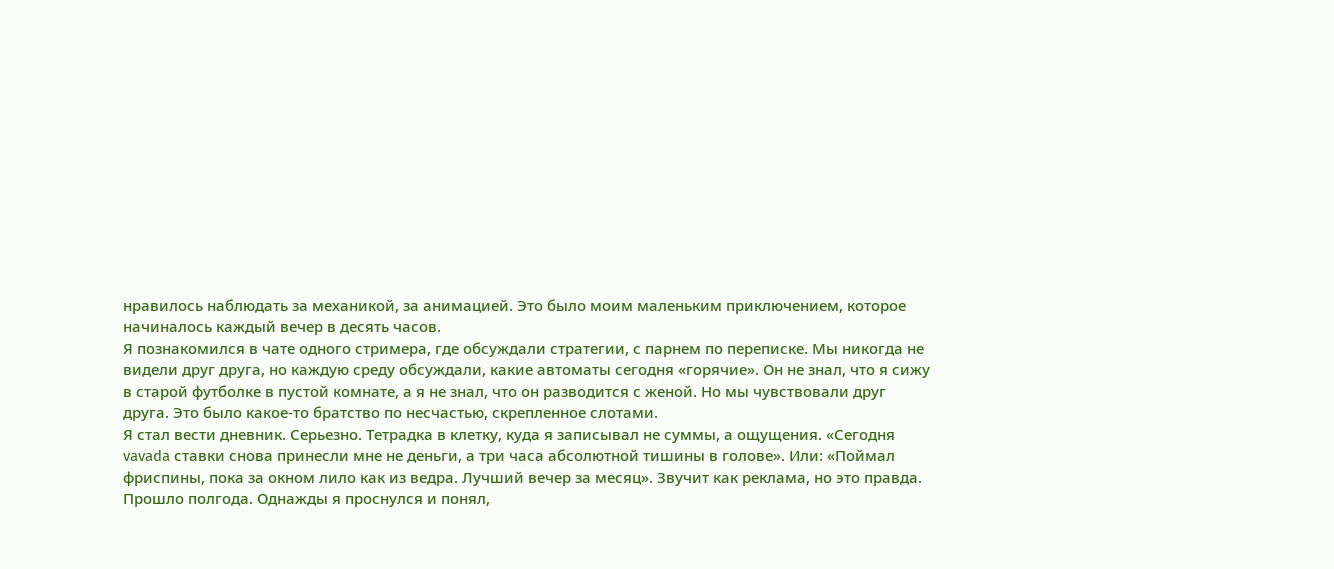нравилось наблюдать за механикой, за анимацией. Это было моим маленьким приключением, которое начиналось каждый вечер в десять часов.
Я познакомился в чате одного стримера, где обсуждали стратегии, с парнем по переписке. Мы никогда не видели друг друга, но каждую среду обсуждали, какие автоматы сегодня «горячие». Он не знал, что я сижу в старой футболке в пустой комнате, а я не знал, что он разводится с женой. Но мы чувствовали друг друга. Это было какое-то братство по несчастью, скрепленное слотами.
Я стал вести дневник. Серьезно. Тетрадка в клетку, куда я записывал не суммы, а ощущения. «Сегодня vavada ставки снова принесли мне не деньги, а три часа абсолютной тишины в голове». Или: «Поймал фриспины, пока за окном лило как из ведра. Лучший вечер за месяц». Звучит как реклама, но это правда.
Прошло полгода. Однажды я проснулся и понял,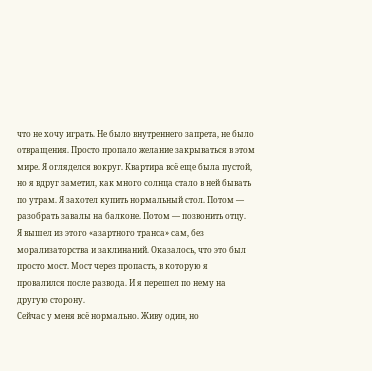что не хочу играть. Не было внутреннего запрета, не было отвращения. Просто пропало желание закрываться в этом мире. Я огляделся вокруг. Квартира всё еще была пустой, но я вдруг заметил, как много солнца стало в ней бывать по утрам. Я захотел купить нормальный стол. Потом — разобрать завалы на балконе. Потом — позвонить отцу.
Я вышел из этого «азартного транса» сам, без морализаторства и заклинаний. Оказалось, что это был просто мост. Мост через пропасть, в которую я провалился после развода. И я перешел по нему на другую сторону.
Сейчас у меня всё нормально. Живу один, но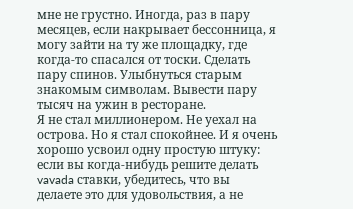мне не грустно. Иногда, раз в пару месяцев, если накрывает бессонница, я могу зайти на ту же площадку, где когда-то спасался от тоски. Сделать пару спинов. Улыбнуться старым знакомым символам. Вывести пару тысяч на ужин в ресторане.
Я не стал миллионером. Не уехал на острова. Но я стал спокойнее. И я очень хорошо усвоил одну простую штуку: если вы когда-нибудь решите делать vavada ставки, убедитесь, что вы делаете это для удовольствия, а не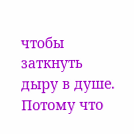чтобы заткнуть дыру в душе. Потому что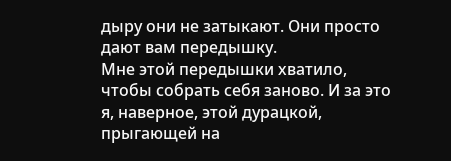дыру они не затыкают. Они просто дают вам передышку.
Мне этой передышки хватило, чтобы собрать себя заново. И за это я, наверное, этой дурацкой, прыгающей на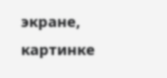экране, картинке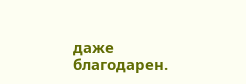даже благодарен.